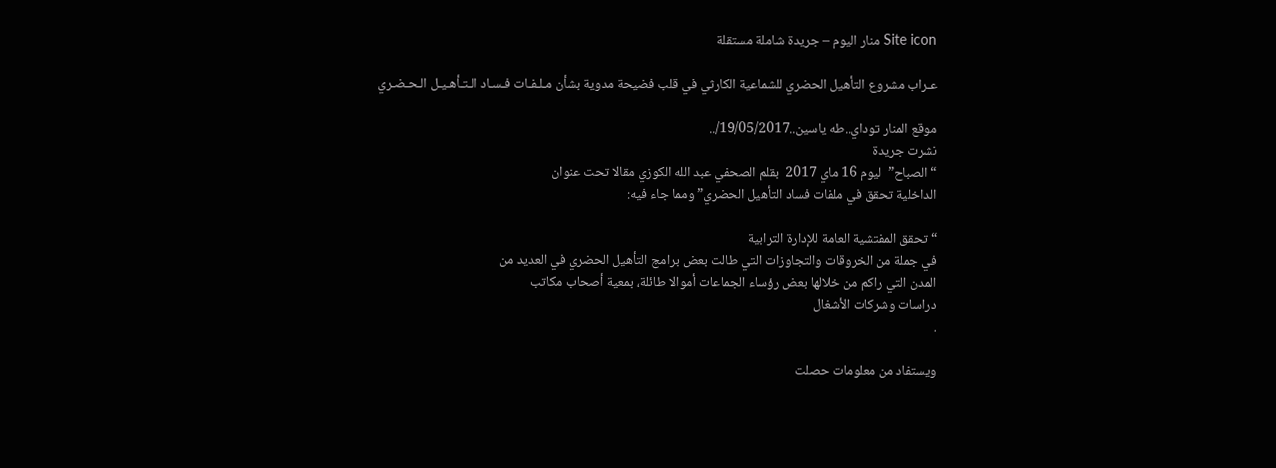Site icon منار اليوم – جريدة شاملة مستقلة

عـراب مشروع التأهيل الحضري للشماعية الكارثي في قلب فضيحة مدوية بشأن مـلـفـات فـسـاد الـتـأهـيـل الـحـضـري

موقع المنار توداي..طه ياسين..19/05/2017/..
نشرت جريدة
“الصباح”  ليوم 16 ماي 2017  بقلم الصحفي عبد الله الكوزي مقالا تحت عنوان
الداخلية تحقق في ملفات فساد التأهيل الحضري” ومما جاء فيه:

“تحقق المفتشية العامة للإدارة الترابية
في جملة من الخروقات والتجاوزات التي طالت بعض برامج التأهيل الحضري في العديد من
المدن التي راكم من خلالها بعض رؤساء الجماعات أموالا طائلة، بمعية أصحاب مكاتب
دراسات وشركات الأشغال
.

ويستفاد من معلومات حصلت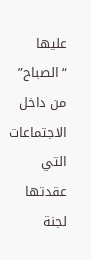عليها
“الصباح” من داخل الاجتماعات التي عقدتها لجنة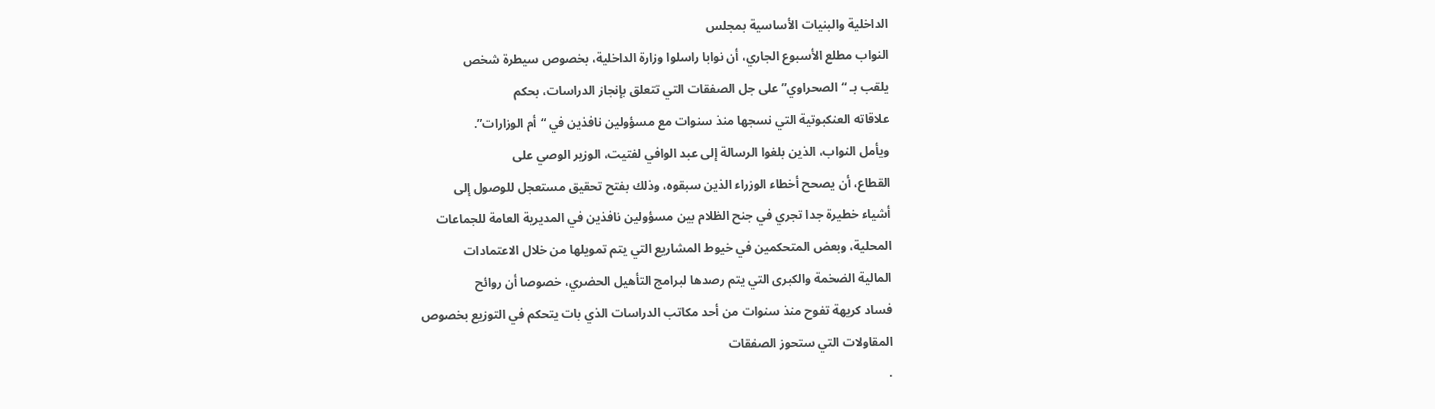الداخلية والبنيات الأساسية بمجلس
النواب مطلع الأسبوع الجاري، أن نوابا راسلوا وزارة الداخلية، بخصوص سيطرة شخص
يلقب بـ “الصحراوي” على جل الصفقات التي تتعلق بإنجاز الدراسات، بحكم
علاقاته العنكبوتية التي نسجها منذ سنوات مع مسؤولين نافذين في “أم الوزارات”.
ويأمل النواب، الذين بلغوا الرسالة إلى عبد الوافي لفتيت، الوزير الوصي على
القطاع، أن يصحح أخطاء الوزراء الذين سبقوه، وذلك بفتح تحقيق مستعجل للوصول إلى
أشياء خطيرة جدا تجري في جنح الظلام بين مسؤولين نافذين في المديرية العامة للجماعات
المحلية، وبعض المتحكمين في خيوط المشاريع التي يتم تمويلها من خلال الاعتمادات
المالية الضخمة والكبرى التي يتم رصدها لبرامج التأهيل الحضري، خصوصا أن روائح
فساد كريهة تفوح منذ سنوات من أحد مكاتب الدراسات الذي بات يتحكم في التوزيع بخصوص
المقاولات التي ستحوز الصفقات
.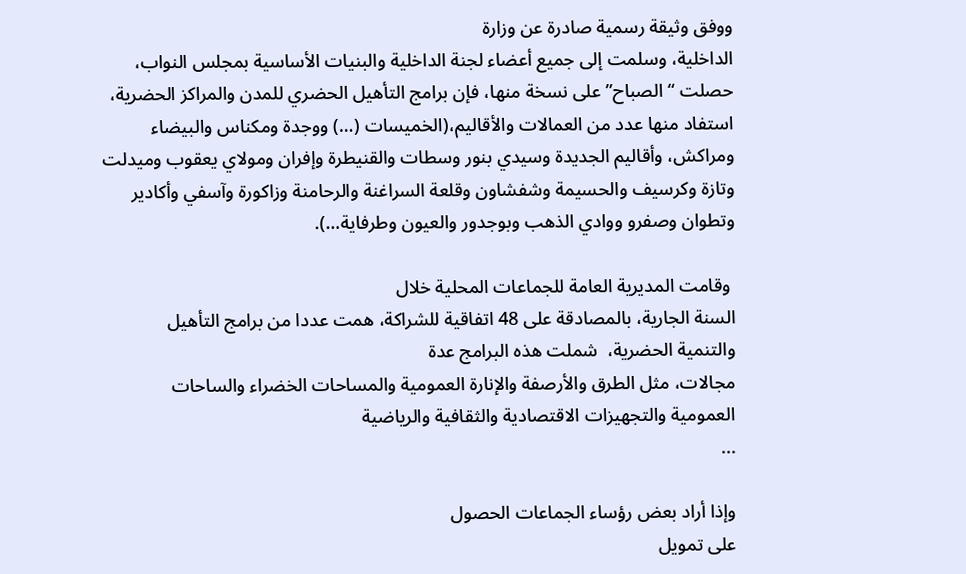ووفق وثيقة رسمية صادرة عن وزارة
الداخلية، وسلمت إلى جميع أعضاء لجنة الداخلية والبنيات الأساسية بمجلس النواب،
حصلت “الصباح” على نسخة منها، فإن برامج التأهيل الحضري للمدن والمراكز الحضرية،
استفاد منها عدد من العمالات والأقاليم،(الخميسات (…) ووجدة ومكناس والبيضاء
ومراكش، وأقاليم الجديدة وسيدي بنور وسطات والقنيطرة وإفران ومولاي يعقوب وميدلت
وتازة وكرسيف والحسيمة وشفشاون وقلعة السراغنة والرحامنة وزاكورة وآسفي وأكادير
وتطوان وصفرو ووادي الذهب وبوجدور والعيون وطرفاية…).

 وقامت المديرية العامة للجماعات المحلية خلال
السنة الجارية، بالمصادقة على 48 اتفاقية للشراكة، همت عددا من برامج التأهيل
والتنمية الحضرية،  شملت هذه البرامج عدة
مجالات، مثل الطرق والأرصفة والإنارة العمومية والمساحات الخضراء والساحات
العمومية والتجهيزات الاقتصادية والثقافية والرياضية
...

وإذا أراد بعض رؤساء الجماعات الحصول
على تمويل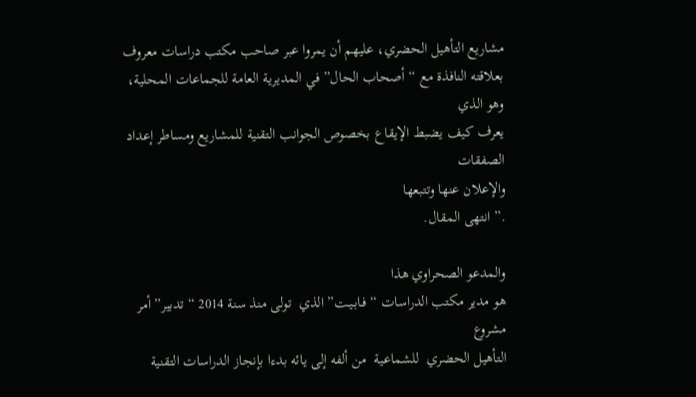مشاريع التأهيل الحضري، عليهم أن يمروا عبر صاحب مكتب دراسات معروف
بعلاقته النافذة مع “أصحاب الحال” في المديرية العامة للجماعات المحلية، وهو الذي
يعرف كيف يضبط الإيقاع بخصوص الجوانب التقنية للمشاريع ومساطر إعداد الصفقات
والإعلان عنها وتتبعها
.” انتهى المقال.

والمدعو الصحراوي هذا
هو مدير مكتب الدراسات “فـابـيـت” الذي  تولى منذ سنة 2014 “تدبير” أمر مشروع
التأهيل الحضري  للشماعية  من ألفه إلى يائه بدءا بإنجاز الدراسات التقنية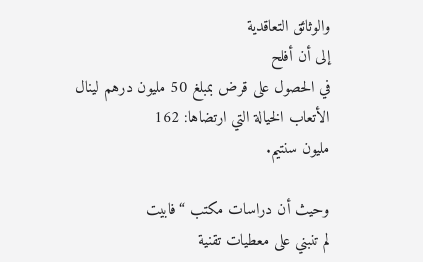والوثائق التعاقدية
إلى أن أفلح
في الحصول على قرض بمبلغ 50 مليون درهم لينال الأتعاب الخيالة التي ارتضاها: 162
مليون سنتيم.

وحيث أن دراسات مكتب “فابيت
لم تنبني على معطيات تقنية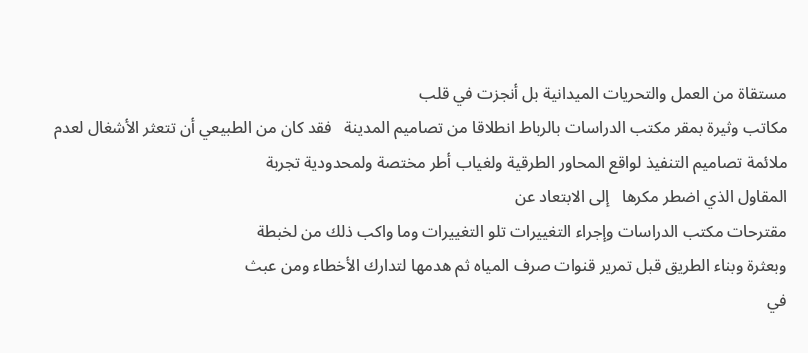مستقاة من العمل والتحريات الميدانية بل أنجزت في قلب
مكاتب وثيرة بمقر مكتب الدراسات بالرباط انطلاقا من تصاميم المدينة   فقد كان من الطبيعي أن تتعثر الأشغال لعدم
ملائمة تصاميم التنفيذ لواقع المحاور الطرقية ولغياب أطر مختصة ولمحدودية تجربة
المقاول الذي اضطر مكرها   إلى الابتعاد عن
مقترحات مكتب الدراسات وإجراء التغييرات تلو التغييرات وما واكب ذلك من لخبطة
وبعثرة وبناء الطريق قبل تمرير قنوات صرف المياه ثم هدمها لتدارك الأخطاء ومن عبث
في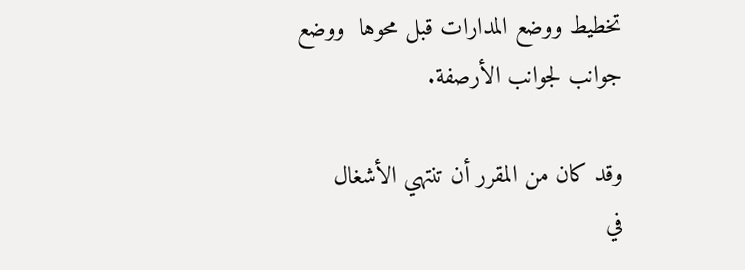تخطيط ووضع المدارات قبل محوها  ووضع
جوانب لجوانب الأرصفة.

وقد كان من المقرر أن تنتهي الأشغال
في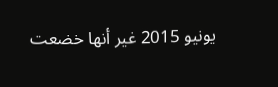يونيو 2015 غير أنها خضعت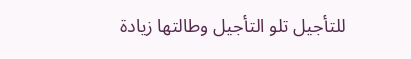للتأجيل تلو التأجيل وطالتها زيادة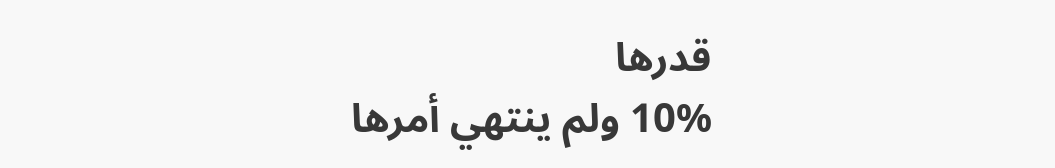قدرها
10% ولم ينتهي أمرها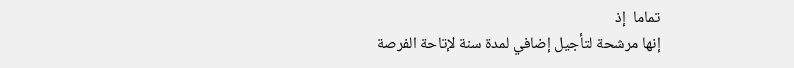تماما  إذ
إنها مرشحة لتأجيل إضافي لمدة سنة لإتاحة الفرصة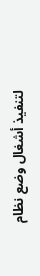لتنفيذ أشغال وضع نظام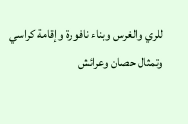للري والغرس وبناء نافورة وإقامة كراسي وتمثال حصان وعرائش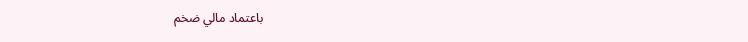باعتماد مالي ضخم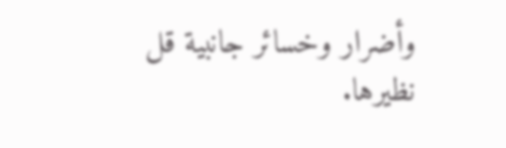وأضرار وخسائر جانبية قل نظيرها.